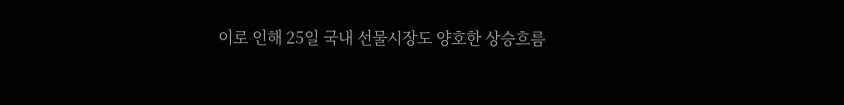이로 인해 25일 국내 선물시장도 양호한 상승흐름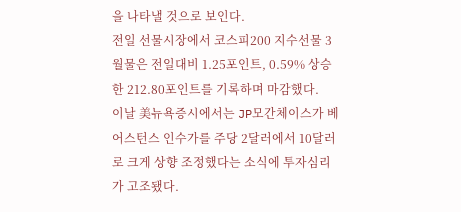을 나타낼 것으로 보인다.
전일 선물시장에서 코스피200 지수선물 3월물은 전일대비 1.25포인트, 0.59% 상승한 212.80포인트를 기록하며 마감했다.
이날 美뉴욕증시에서는 JP모간체이스가 베어스턴스 인수가를 주당 2달러에서 10달러로 크게 상향 조정했다는 소식에 투자심리가 고조됐다.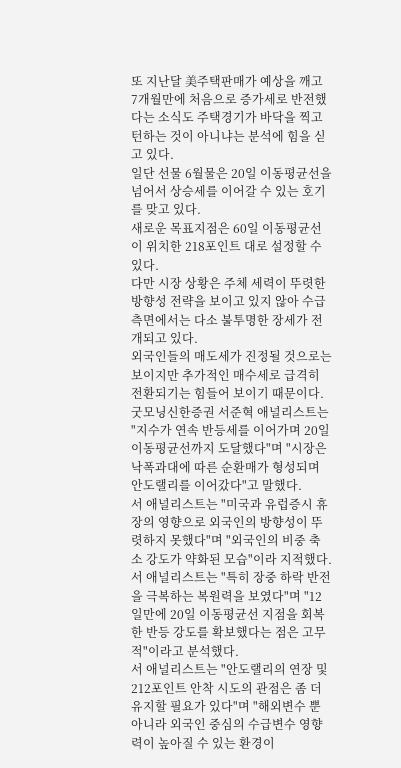또 지난달 美주택판매가 예상을 깨고 7개월만에 처음으로 증가세로 반전했다는 소식도 주택경기가 바닥을 찍고 턴하는 것이 아니냐는 분석에 힘을 싣고 있다.
일단 선물 6월물은 20일 이동평균선을 넘어서 상승세를 이어갈 수 있는 호기를 맞고 있다.
새로운 목표지점은 60일 이동평균선이 위치한 218포인트 대로 설정할 수 있다.
다만 시장 상황은 주체 세력이 뚜렷한 방향성 전략을 보이고 있지 않아 수급측면에서는 다소 불투명한 장세가 전개되고 있다.
외국인들의 매도세가 진정될 것으로는 보이지만 추가적인 매수세로 급격히 전환되기는 힘들어 보이기 때문이다.
굿모닝신한증권 서준혁 애널리스트는 "지수가 연속 반등세를 이어가며 20일 이동평균선까지 도달했다"며 "시장은 낙폭과대에 따른 순환매가 형성되며 안도랠리를 이어갔다"고 말했다.
서 애널리스트는 "미국과 유럽증시 휴장의 영향으로 외국인의 방향성이 뚜렷하지 못했다"며 "외국인의 비중 축소 강도가 약화된 모습"이라 지적했다.
서 애널리스트는 "특히 장중 하락 반전을 극복하는 복원력을 보였다"며 "12일만에 20일 이동평균선 지점을 회복한 반등 강도를 확보했다는 점은 고무적"이라고 분석했다.
서 애널리스트는 "안도랠리의 연장 및 212포인트 안착 시도의 관점은 좀 더 유지할 필요가 있다"며 "해외변수 뿐 아니라 외국인 중심의 수급변수 영향력이 높아질 수 있는 환경이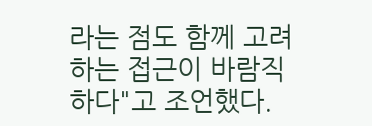라는 점도 함께 고려하는 접근이 바람직하다"고 조언했다.